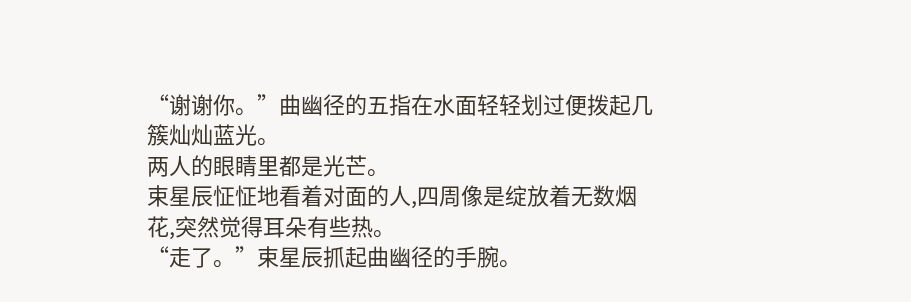“谢谢你。”曲幽径的五指在水面轻轻划过便拨起几簇灿灿蓝光。
两人的眼睛里都是光芒。
束星辰怔怔地看着对面的人,四周像是绽放着无数烟花,突然觉得耳朵有些热。
“走了。”束星辰抓起曲幽径的手腕。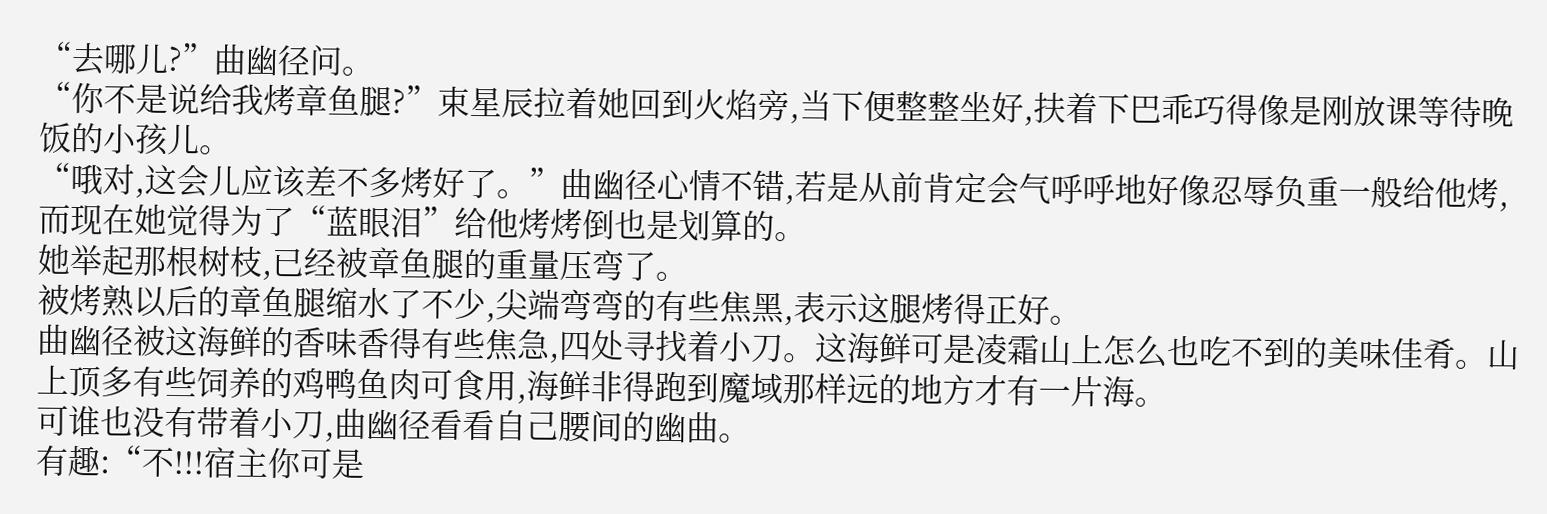“去哪儿?”曲幽径问。
“你不是说给我烤章鱼腿?”束星辰拉着她回到火焰旁,当下便整整坐好,扶着下巴乖巧得像是刚放课等待晚饭的小孩儿。
“哦对,这会儿应该差不多烤好了。”曲幽径心情不错,若是从前肯定会气呼呼地好像忍辱负重一般给他烤,而现在她觉得为了“蓝眼泪”给他烤烤倒也是划算的。
她举起那根树枝,已经被章鱼腿的重量压弯了。
被烤熟以后的章鱼腿缩水了不少,尖端弯弯的有些焦黑,表示这腿烤得正好。
曲幽径被这海鲜的香味香得有些焦急,四处寻找着小刀。这海鲜可是凌霜山上怎么也吃不到的美味佳肴。山上顶多有些饲养的鸡鸭鱼肉可食用,海鲜非得跑到魔域那样远的地方才有一片海。
可谁也没有带着小刀,曲幽径看看自己腰间的幽曲。
有趣:“不!!!宿主你可是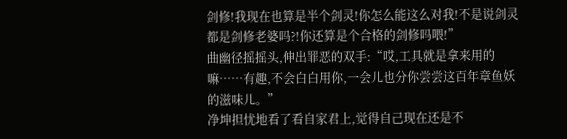剑修!我现在也算是半个剑灵!你怎么能这么对我!不是说剑灵都是剑修老婆吗?!你还算是个合格的剑修吗喂!”
曲幽径摇摇头,伸出罪恶的双手:“哎,工具就是拿来用的嘛……有趣,不会白白用你,一会儿也分你尝尝这百年章鱼妖的滋味儿。”
净坤担忧地看了看自家君上,觉得自己现在还是不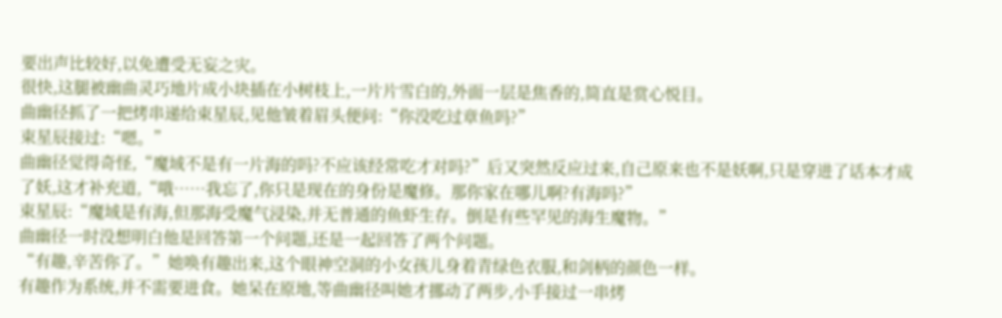要出声比较好,以免遭受无妄之灾。
很快,这腿被幽曲灵巧地片成小块插在小树枝上,一片片雪白的,外面一层是焦香的,简直是赏心悦目。
曲幽径抓了一把烤串递给束星辰,见他皱着眉头便问:“你没吃过章鱼吗?”
束星辰接过:“嗯。”
曲幽径觉得奇怪,“魔域不是有一片海的吗?不应该经常吃才对吗?”后又突然反应过来,自己原来也不是妖啊,只是穿进了话本才成了妖,这才补充道,“哦……我忘了,你只是现在的身份是魔修。那你家在哪儿啊?有海吗?”
束星辰:“魔域是有海,但那海受魔气浸染,并无普通的鱼虾生存。倒是有些罕见的海生魔物。”
曲幽径一时没想明白他是回答第一个问题,还是一起回答了两个问题。
“有趣,辛苦你了。”她唤有趣出来,这个眼神空洞的小女孩儿身着青绿色衣服,和剑柄的颜色一样。
有趣作为系统,并不需要进食。她呆在原地,等曲幽径叫她才挪动了两步,小手接过一串烤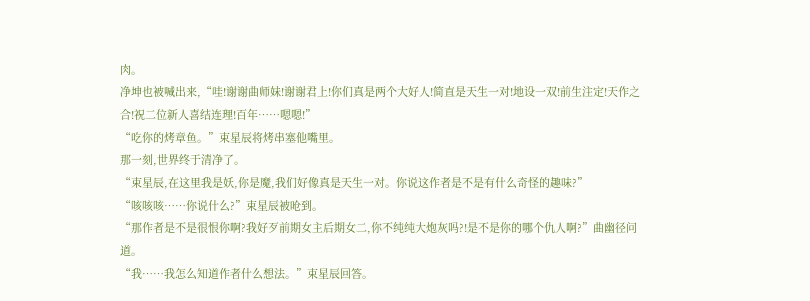肉。
净坤也被喊出来,“哇!谢谢曲师妹!谢谢君上!你们真是两个大好人!简直是天生一对!地设一双!前生注定!天作之合!祝二位新人喜结连理!百年……嗯嗯!”
“吃你的烤章鱼。”束星辰将烤串塞他嘴里。
那一刻,世界终于清净了。
“束星辰,在这里我是妖,你是魔,我们好像真是天生一对。你说这作者是不是有什么奇怪的趣味?”
“咳咳咳……你说什么?”束星辰被呛到。
“那作者是不是很恨你啊?我好歹前期女主后期女二,你不纯纯大炮灰吗?!是不是你的哪个仇人啊?”曲幽径问道。
“我……我怎么知道作者什么想法。”束星辰回答。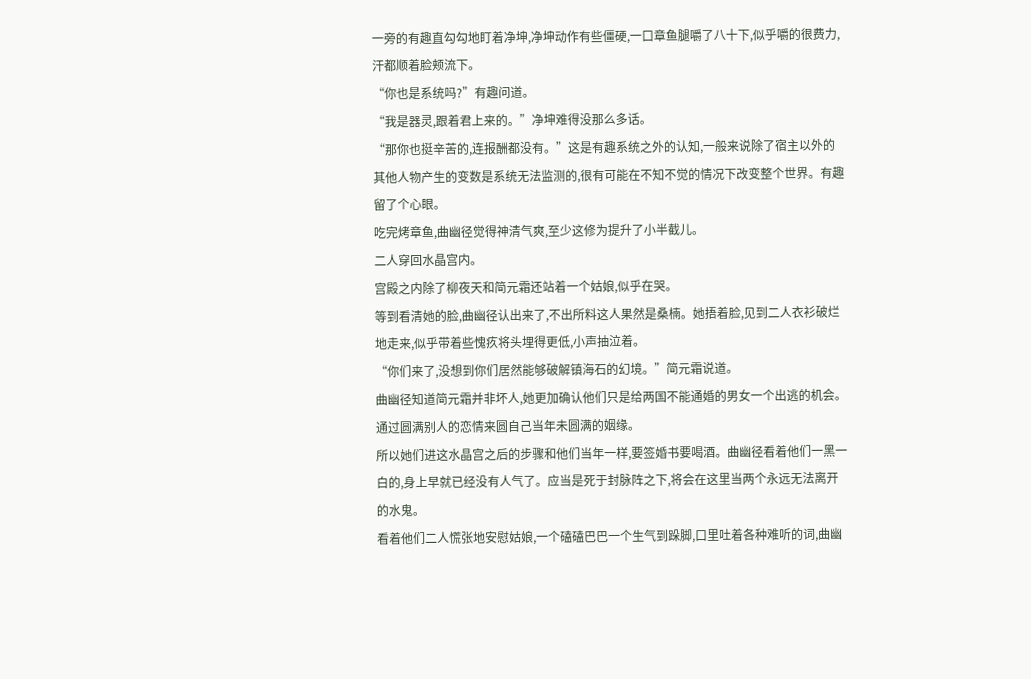一旁的有趣直勾勾地盯着净坤,净坤动作有些僵硬,一口章鱼腿嚼了八十下,似乎嚼的很费力,汗都顺着脸颊流下。
“你也是系统吗?”有趣问道。
“我是器灵,跟着君上来的。”净坤难得没那么多话。
“那你也挺辛苦的,连报酬都没有。”这是有趣系统之外的认知,一般来说除了宿主以外的其他人物产生的变数是系统无法监测的,很有可能在不知不觉的情况下改变整个世界。有趣留了个心眼。
吃完烤章鱼,曲幽径觉得神清气爽,至少这修为提升了小半截儿。
二人穿回水晶宫内。
宫殿之内除了柳夜天和简元霜还站着一个姑娘,似乎在哭。
等到看清她的脸,曲幽径认出来了,不出所料这人果然是桑楠。她捂着脸,见到二人衣衫破烂地走来,似乎带着些愧疚将头埋得更低,小声抽泣着。
“你们来了,没想到你们居然能够破解镇海石的幻境。”简元霜说道。
曲幽径知道简元霜并非坏人,她更加确认他们只是给两国不能通婚的男女一个出逃的机会。通过圆满别人的恋情来圆自己当年未圆满的姻缘。
所以她们进这水晶宫之后的步骤和他们当年一样,要签婚书要喝酒。曲幽径看着他们一黑一白的,身上早就已经没有人气了。应当是死于封脉阵之下,将会在这里当两个永远无法离开的水鬼。
看着他们二人慌张地安慰姑娘,一个磕磕巴巴一个生气到跺脚,口里吐着各种难听的词,曲幽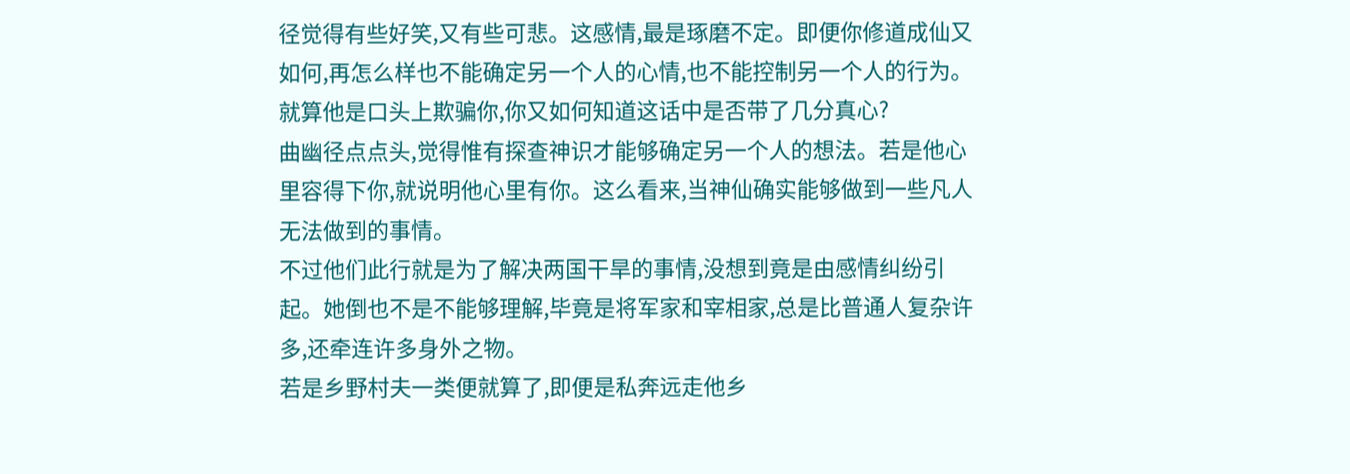径觉得有些好笑,又有些可悲。这感情,最是琢磨不定。即便你修道成仙又如何,再怎么样也不能确定另一个人的心情,也不能控制另一个人的行为。
就算他是口头上欺骗你,你又如何知道这话中是否带了几分真心?
曲幽径点点头,觉得惟有探查神识才能够确定另一个人的想法。若是他心里容得下你,就说明他心里有你。这么看来,当神仙确实能够做到一些凡人无法做到的事情。
不过他们此行就是为了解决两国干旱的事情,没想到竟是由感情纠纷引起。她倒也不是不能够理解,毕竟是将军家和宰相家,总是比普通人复杂许多,还牵连许多身外之物。
若是乡野村夫一类便就算了,即便是私奔远走他乡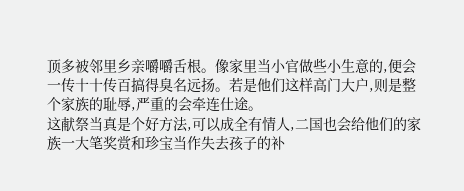顶多被邻里乡亲嚼嚼舌根。像家里当小官做些小生意的,便会一传十十传百搞得臭名远扬。若是他们这样高门大户,则是整个家族的耻辱,严重的会牵连仕途。
这献祭当真是个好方法,可以成全有情人,二国也会给他们的家族一大笔奖赏和珍宝当作失去孩子的补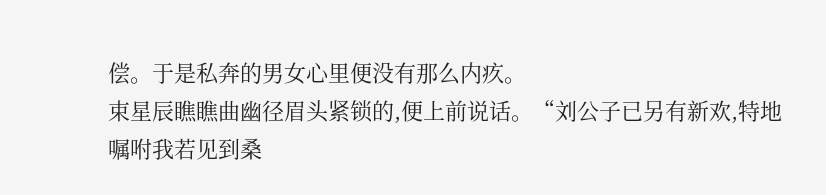偿。于是私奔的男女心里便没有那么内疚。
束星辰瞧瞧曲幽径眉头紧锁的,便上前说话。“刘公子已另有新欢,特地嘱咐我若见到桑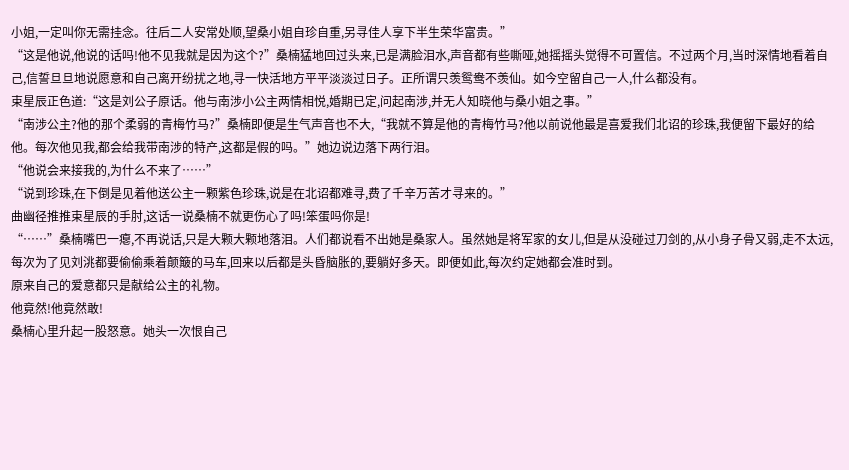小姐,一定叫你无需挂念。往后二人安常处顺,望桑小姐自珍自重,另寻佳人享下半生荣华富贵。”
“这是他说,他说的话吗!他不见我就是因为这个?”桑楠猛地回过头来,已是满脸泪水,声音都有些嘶哑,她摇摇头觉得不可置信。不过两个月,当时深情地看着自己,信誓旦旦地说愿意和自己离开纷扰之地,寻一快活地方平平淡淡过日子。正所谓只羡鸳鸯不羡仙。如今空留自己一人,什么都没有。
束星辰正色道:“这是刘公子原话。他与南涉小公主两情相悦,婚期已定,问起南涉,并无人知晓他与桑小姐之事。”
“南涉公主?他的那个柔弱的青梅竹马?”桑楠即便是生气声音也不大,“我就不算是他的青梅竹马?他以前说他最是喜爱我们北诏的珍珠,我便留下最好的给他。每次他见我,都会给我带南涉的特产,这都是假的吗。”她边说边落下两行泪。
“他说会来接我的,为什么不来了……”
“说到珍珠,在下倒是见着他送公主一颗紫色珍珠,说是在北诏都难寻,费了千辛万苦才寻来的。”
曲幽径推推束星辰的手肘,这话一说桑楠不就更伤心了吗!笨蛋吗你是!
“……”桑楠嘴巴一瘪,不再说话,只是大颗大颗地落泪。人们都说看不出她是桑家人。虽然她是将军家的女儿,但是从没碰过刀剑的,从小身子骨又弱,走不太远,每次为了见刘洮都要偷偷乘着颠簸的马车,回来以后都是头昏脑胀的,要躺好多天。即便如此,每次约定她都会准时到。
原来自己的爱意都只是献给公主的礼物。
他竟然!他竟然敢!
桑楠心里升起一股怒意。她头一次恨自己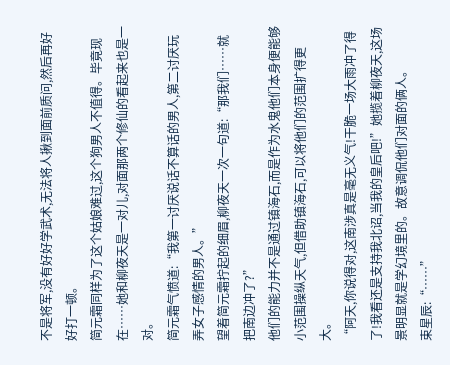不是将军,没有好好学武术,无法将人揪到面前质问,然后再好好打一顿。
简元霜同样为了这个姑娘难过,这个狗男人不值得。毕竟现在……她和柳夜天是一对儿,对面那两个修仙的看起来也是一对。
简元霜气愤道:“我第一讨厌说话不算话的男人,第二讨厌玩弄女子感情的男人。”
望着简元霜拧起的细眉,柳夜天一次一句道:“那我们……就把南边冲了?”
他们的能力并不是通过镇海石,而是作为水鬼他们本身便能够小范围操纵天气,但借助镇海石,可以将他们的范围扩得更大。
“阿天,你说得对,这南涉真是毫无义气!干脆一场大雨冲了得了!我看还是支持我北诏,当我的皇后吧!”她揽着柳夜天,这场景明显就是学幻境里的。故意调侃他们对面的俩人。
束星辰:“……”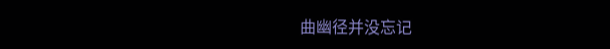曲幽径并没忘记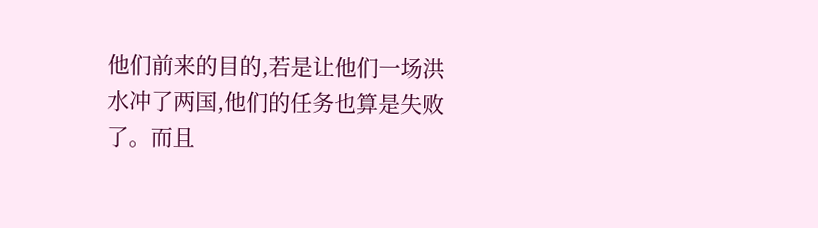他们前来的目的,若是让他们一场洪水冲了两国,他们的任务也算是失败了。而且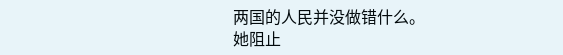两国的人民并没做错什么。
她阻止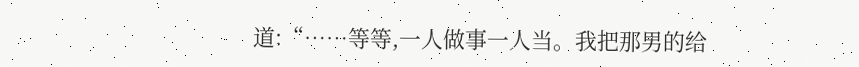道:“……等等,一人做事一人当。我把那男的给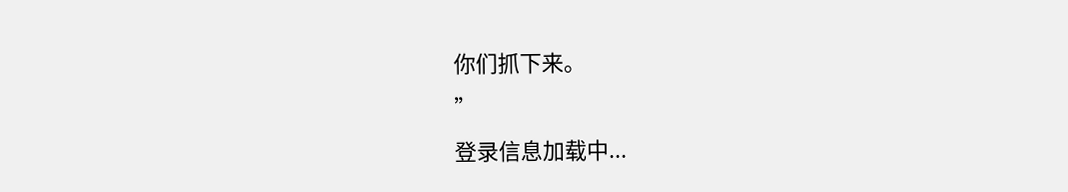你们抓下来。
”
登录信息加载中...